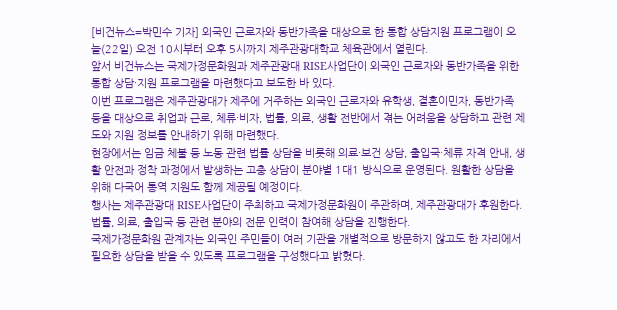[비건뉴스=박민수 기자] 외국인 근로자와 동반가족을 대상으로 한 통합 상담지원 프로그램이 오늘(22일) 오전 10시부터 오후 5시까지 제주관광대학교 체육관에서 열린다.
앞서 비건뉴스는 국제가정문화원과 제주관광대 RISE사업단이 외국인 근로자와 동반가족을 위한 통합 상담·지원 프로그램을 마련했다고 보도한 바 있다.
이번 프로그램은 제주관광대가 제주에 거주하는 외국인 근로자와 유학생, 결혼이민자, 동반가족 등을 대상으로 취업과 근로, 체류·비자, 법률, 의료, 생활 전반에서 겪는 어려움을 상담하고 관련 제도와 지원 정보를 안내하기 위해 마련했다.
현장에서는 임금 체불 등 노동 관련 법률 상담을 비롯해 의료·보건 상담, 출입국·체류 자격 안내, 생활 안전과 정착 과정에서 발생하는 고충 상담이 분야별 1대1 방식으로 운영된다. 원활한 상담을 위해 다국어 통역 지원도 함께 제공될 예정이다.
행사는 제주관광대 RISE사업단이 주최하고 국제가정문화원이 주관하며, 제주관광대가 후원한다. 법률, 의료, 출입국 등 관련 분야의 전문 인력이 참여해 상담을 진행한다.
국제가정문화원 관계자는 외국인 주민들이 여러 기관을 개별적으로 방문하지 않고도 한 자리에서 필요한 상담을 받을 수 있도록 프로그램을 구성했다고 밝혔다.